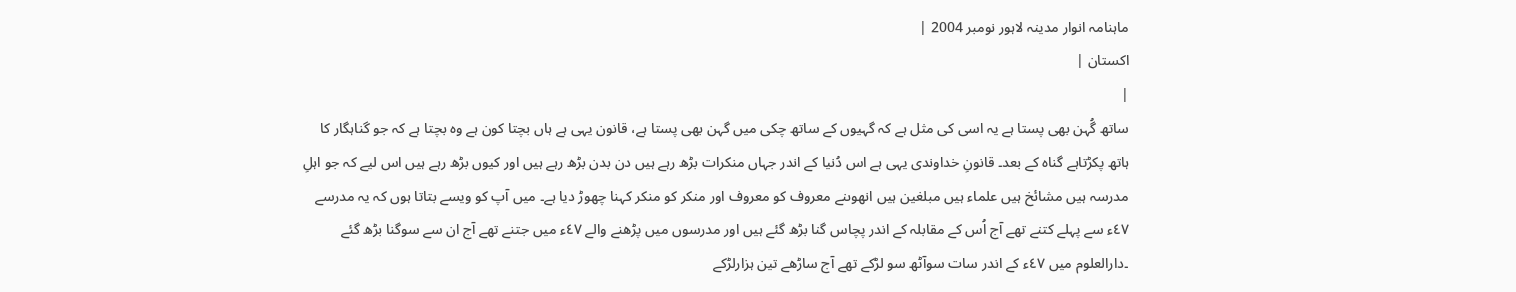ماہنامہ انوار مدینہ لاہور نومبر 2004 |
اكستان |
|
ساتھ گُہن بھی پستا ہے یہ اسی کی مثل ہے کہ گہیوں کے ساتھ چکی میں گہن بھی پستا ہے، قانون یہی ہے ہاں بچتا کون ہے وہ بچتا ہے کہ جو گناہگار کا ہاتھ پکڑتاہے گناہ کے بعد۔ قانونِ خداوندی یہی ہے اس دُنیا کے اندر جہاں منکرات بڑھ رہے ہیں دن بدن بڑھ رہے ہیں اور کیوں بڑھ رہے ہیں اس لیے کہ جو اہلِ مدرسہ ہیں مشائخ ہیں علماء ہیں مبلغین ہیں انھوںنے معروف کو معروف اور منکر کو منکر کہنا چھوڑ دیا ہے۔ میں آپ کو ویسے بتاتا ہوں کہ یہ مدرسے ٤٧ء سے پہلے کتنے تھے آج اُس کے مقابلہ کے اندر پچاس گنا بڑھ گئے ہیں اور مدرسوں میں پڑھنے والے ٤٧ء میں جتنے تھے آج ان سے سوگنا بڑھ گئے ۔دارالعلوم میں ٤٧ء کے اندر سات سوآٹھ سو لڑکے تھے آج ساڑھے تین ہزارلڑکے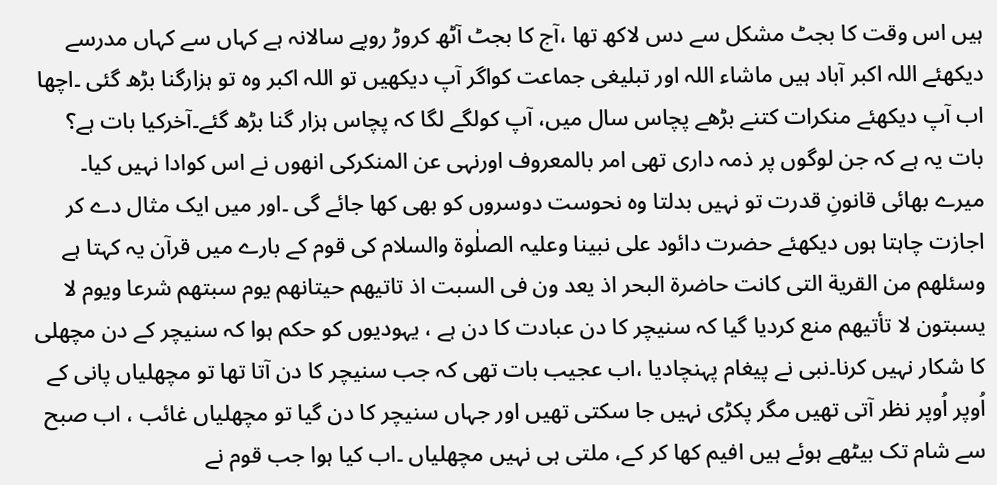ہیں اس وقت کا بجٹ مشکل سے دس لاکھ تھا ،آج کا بجٹ آٹھ کروڑ روپے سالانہ ہے کہاں سے کہاں مدرسے دیکھئے اللہ اکبر آباد ہیں ماشاء اللہ اور تبلیغی جماعت کواگر آپ دیکھیں تو اللہ اکبر وہ تو ہزارگنا بڑھ گئی ۔اچھا اب آپ دیکھئے منکرات کتنے بڑھے پچاس سال میں، آپ کولگے لگا کہ پچاس ہزار گنا بڑھ گئے۔آخرکیا بات ہے؟ بات یہ ہے کہ جن لوگوں پر ذمہ داری تھی امر بالمعروف اورنہی عن المنکرکی انھوں نے اس کوادا نہیں کیا۔ میرے بھائی قانونِ قدرت تو نہیں بدلتا وہ نحوست دوسروں کو بھی کھا جائے گی ۔اور میں ایک مثال دے کر اجازت چاہتا ہوں دیکھئے حضرت دائود علی نبینا وعلیہ الصلٰوة والسلام کی قوم کے بارے میں قرآن یہ کہتا ہے وسئلھم من القریة التی کانت حاضرة البحر اذ یعد ون فی السبت اذ تاتیھم حیتانھم یوم سبتھم شرعا ویوم لا یسبتون لا تأتیھم منع کردیا گیا کہ سنیچر کا دن عبادت کا دن ہے ، یہودیوں کو حکم ہوا کہ سنیچر کے دن مچھلی کا شکار نہیں کرنا۔نبی نے پیغام پہنچادیا ،اب عجیب بات تھی کہ جب سنیچر کا دن آتا تھا تو مچھلیاں پانی کے اُوپر اُوپر نظر آتی تھیں مگر پکڑی نہیں جا سکتی تھیں اور جہاں سنیچر کا دن گیا تو مچھلیاں غائب ، اب صبح سے شام تک بیٹھے ہوئے ہیں افیم کھا کر کے، ملتی ہی نہیں مچھلیاں ۔اب کیا ہوا جب قوم نے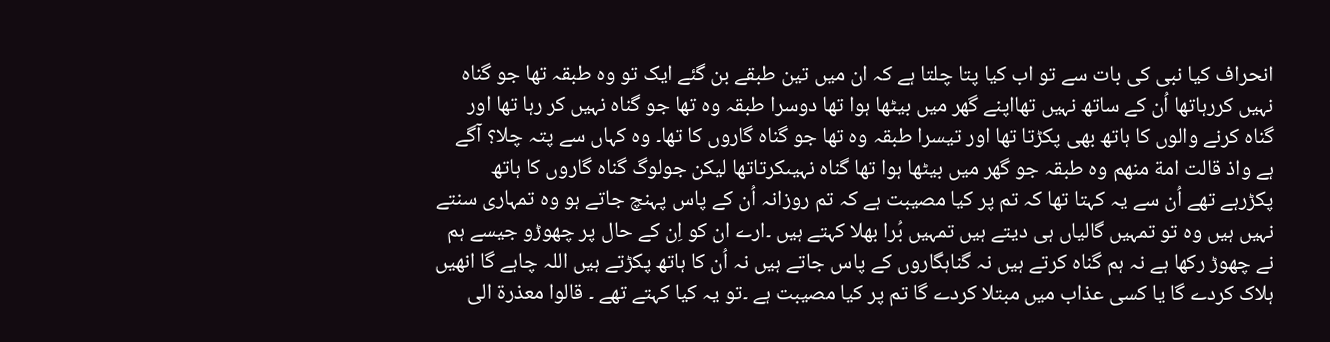انحراف کیا نبی کی بات سے تو اب کیا پتا چلتا ہے کہ ان میں تین طبقے بن گئے ایک تو وہ طبقہ تھا جو گناہ نہیں کررہاتھا اُن کے ساتھ نہیں تھااپنے گھر میں بیٹھا ہوا تھا دوسرا طبقہ وہ تھا جو گناہ نہیں کر رہا تھا اور گناہ کرنے والوں کا ہاتھ بھی پکڑتا تھا اور تیسرا طبقہ وہ تھا جو گناہ گاروں کا تھا۔ وہ کہاں سے پتہ چلا؟ آگے ہے واذ قالت امة منھم وہ طبقہ جو گھر میں بیٹھا ہوا تھا گناہ نہیںکرتاتھا لیکن جولوگ گناہ گاروں کا ہاتھ پکڑرہے تھے اُن سے یہ کہتا تھا کہ تم پر کیا مصیبت ہے کہ تم روزانہ اُن کے پاس پہنچ جاتے ہو وہ تمہاری سنتے نہیں ہیں وہ تو تمہیں گالیاں ہی دیتے ہیں تمہیں بُرا بھلا کہتے ہیں ۔ارے ان کو اِن کے حال پر چھوڑو جیسے ہم نے چھوڑ رکھا ہے نہ ہم گناہ کرتے ہیں نہ گناہگاروں کے پاس جاتے ہیں نہ اُن کا ہاتھ پکڑتے ہیں اللہ چاہے گا انھیں ہلاک کردے گا یا کسی عذاب میں مبتلا کردے گا تم پر کیا مصیبت ہے ۔تو یہ کیا کہتے تھے ۔ قالوا معذرة الی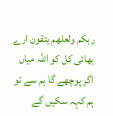ربکم ولعلھم یتقون ارے بھائی کل کو اللہ میاں اگر پوچھے گا ہم سے تو ہم کہہ سکیں گے